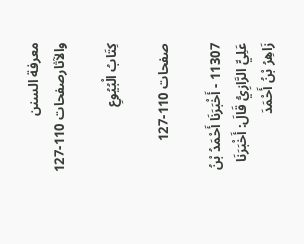معرفة السنن والآثارصفحات 110-127

كِتَابُ الْبُيُوعِ

صفحات 110-127

11307 - أَخْبَرَنَا أَحْمَدُ بْنُ عَلِيٍّ الرَّازِيُّ قَالَ: أَخْبَرَنَا زَاهِرُ بْنُ أَحْمَدَ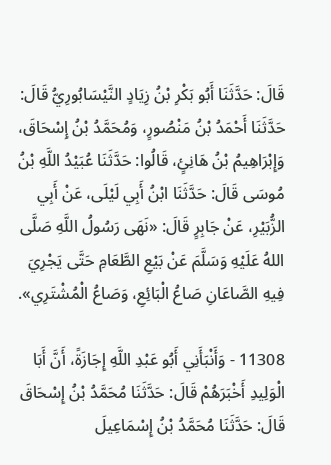قَالَ: حَدَّثَنَا أَبُو بَكْرِ بْنُ زِيَادٍ النَّيْسَابُورِيُّ قَالَ: حَدَّثَنَا أَحْمَدُ بْنُ مَنْصُورٍ، وَمُحَمَّدُ بْنُ إِسْحَاقَ، وَإِبْرَاهِيمُ بْنُ هَانِئٍ، قَالُوا: حَدَّثَنَا عُبَيْدُ اللَّهِ بْنُ مُوسَى قَالَ: حَدَّثَنَا ابْنُ أَبِي لَيْلَى، عَنْ أَبِي الزُّبَيْرِ، عَنْ جَابِرٍ قَالَ: «نَهَى رَسُولُ اللَّهِ صَلَّى اللهُ عَلَيْهِ وَسَلَّمَ عَنْ بَيْعِ الطَّعَامِ حَتَّى يَجْرِيَ فِيهِ الصَّاعَانِ صَاعُ الْبَائِعِ، وَصَاعُ الْمُشْتَرِي».

11308 - وَأَنْبَأَنِي أَبُو عَبْدِ اللَّهِ إِجَازَةً، أَنَّ أَبَا الْوَلِيدِ أَخْبَرَهُمْ قَالَ: حَدَّثَنَا مُحَمَّدُ بْنُ إِسْحَاقَ قَالَ: حَدَّثَنَا مُحَمَّدُ بْنُ إِسْمَاعِيلَ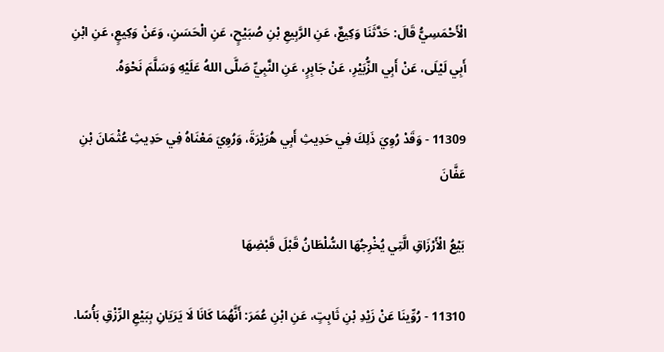الْأَحْمَسِيُّ قَالَ: حَدَّثَنَا وَكِيعٌ، عَنِ الرَّبِيعِ بْنِ صُبَيْحٍ، عَنِ الْحَسَنِ، وَعَنْ وَكِيعٍ، عَنِ ابْنِ أَبِي لَيْلَى، عَنْ أَبِي الزُّبَيْرِ، عَنْ جَابِرٍ، عَنِ النَّبِيِّ صَلَّى اللهُ عَلَيْهِ وَسَلَّمَ نَحْوَهُ.

11309 - وَقَدْ رُوِيَ ذَلِكَ فِي حَدِيثِ أَبِي هُرَيْرَةَ، وَرُوِيَ مَعْنَاهُ فِي حَدِيثِ عُثْمَانَ بْنِ عَفَّانَ

بَيْعُ الْأَرْزَاقِ الَّتِي يُخْرِجُهَا السُّلْطَانُ قَبْلَ قَبْضِهَا

11310 - رُوِّينَا عَنْ زَيْدِ بْنِ ثَابِتٍ، عَنِ ابْنِ عُمَرَ: أَنَّهُمَا كَانَا لَا يَرَيَانِ بِبَيْعِ الرِّزْقِ بَأْسًا.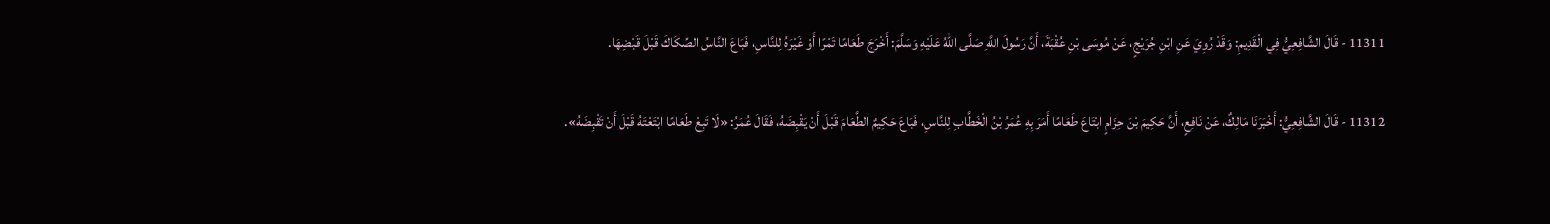11311 - قَالَ الشَّافِعِيُّ فِي الْقَدِيمِ: وَقَدْ رُوِيَ عَنِ ابْنِ جُرَيْجٍ، عَنْ مُوسَى بْنِ عُقْبَةَ، أَنَّ رَسُولَ اللَّهِ صَلَّى اللهُ عَلَيْهِ وَسَلَّمَ: أَخْرَجَ طَعَامًا تَمْرًا أَوْ غَيْرَهُ لِلنَّاسِ، فَبَاعَ النَّاسُ الصِّكَاكَ قَبْلَ قَبْضِهَا.

11312 - قَالَ الشَّافِعِيُّ: أَخْبَرَنَا مَالِكٌ، عَنْ نَافِعٍ، أَنَّ حَكِيمَ بْنَ حِزَامٍ ابْتَاعَ طَعَامًا أَمَرَ بِهِ عُمَرُ بْنُ الْخَطَّابِ لِلنَّاسِ، فَبَاعَ حَكِيمٌ الطَّعَامَ قَبْلَ أَنْ يَقْبِضَهُ، فَقَالَ عُمَرُ: «لَا تَبِعْ طَعَامًا ابْتَعْتَهُ قَبْلَ أَنْ تَقْبِضَهُ».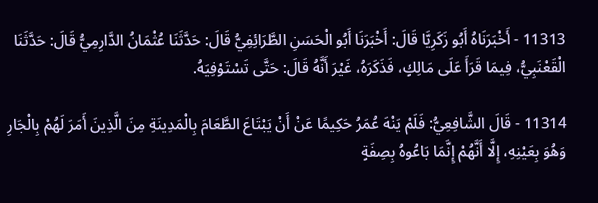11313 - أَخْبَرَنَاهُ أَبُو زَكَرِيَّا قَالَ: أَخْبَرَنَا أَبُو الْحَسَنِ الطَّرَائِفِيُّ قَالَ: حَدَّثَنَا عُثْمَانُ الدَّارِمِيُّ قَالَ: حَدَّثَنَا الْقَعْنَبِيُّ، فِيمَا قَرَأَ عَلَى مَالِكٍ، فَذَكَرَهُ، غَيْرَ أَنَّهُ قَالَ: حَتَّى تَسْتَوْفِيَهُ.

11314 - قَالَ الشَّافِعِيُّ: فَلَمْ يَنْهَ عُمَرُ حَكِيمًا عَنْ أَنْ يَبْتَاعَ الطَّعَامَ بِالْمَدِينَةِ مِنَ الَّذِينَ أَمَرَ لَهُمْ بِالْجَارِ وَهُوَ بِعَيْنِهِ، إِلَّا أَنَّهُمْ إِنَّمَا بَاعُوهُ بِصِفَةٍ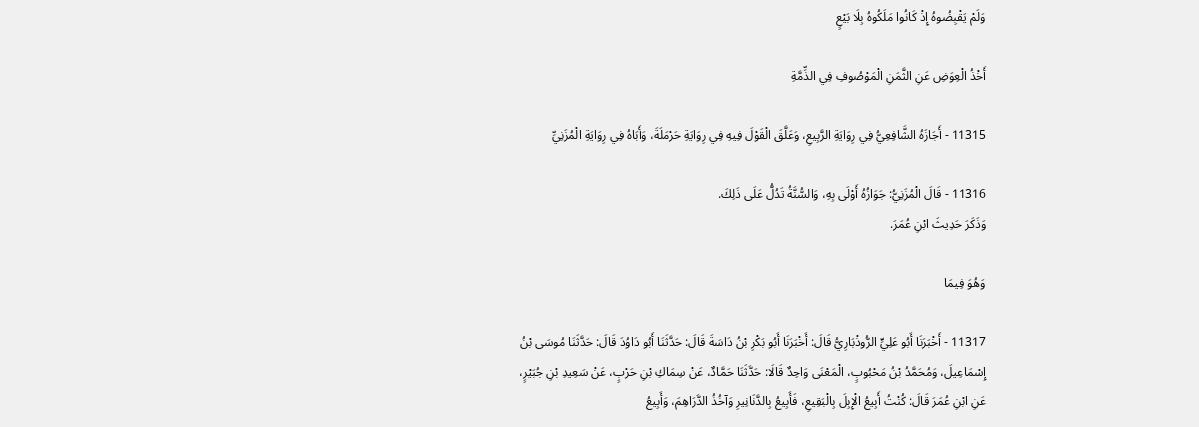وَلَمْ يَقْبِضُوهُ إِذْ كَانُوا مَلَكُوهُ بِلَا بَيْعٍ

أَخْذُ الْعِوَضِ عَنِ الثَّمَنِ الْمَوْصُوفِ فِي الذِّمَّةِ

11315 - أَجَازَهُ الشَّافِعِيُّ فِي رِوَايَةِ الرَّبِيعِ، وَعَلَّقَ الْقَوْلَ فِيهِ فِي رِوَايَةِ حَرْمَلَةَ، وَأَبَاهُ فِي رِوَايَةِ الْمُزَنِيِّ

11316 - قَالَ الْمُزَنِيُّ: جَوَازُهُ أَوْلَى بِهِ، وَالسُّنَّةُ تَدُلُّ عَلَى ذَلِكَ.
وَذَكَرَ حَدِيثَ ابْنِ عُمَرَ.

وَهُوَ فِيمَا

11317 - أَخْبَرَنَا أَبُو عَلِيٍّ الرُّوذْبَارِيُّ قَالَ: أَخْبَرَنَا أَبُو بَكْرِ بْنُ دَاسَةَ قَالَ: حَدَّثَنَا أَبُو دَاوُدَ قَالَ: حَدَّثَنَا مُوسَى بْنُ إِسْمَاعِيلَ، وَمُحَمَّدُ بْنُ مَحْبُوبٍ، الْمَعْنَى وَاحِدٌ قَالَا: حَدَّثَنَا حَمَّادٌ، عَنْ سِمَاكِ بْنِ حَرْبٍ، عَنْ سَعِيدِ بْنِ جُبَيْرٍ، عَنِ ابْنِ عُمَرَ قَالَ: كُنْتُ أَبِيعُ الْإِبِلَ بِالْبَقِيعِ، فَأَبِيعُ بِالدَّنَانِيرِ وَآخُذُ الدَّرَاهِمَ، وَأَبِيعُ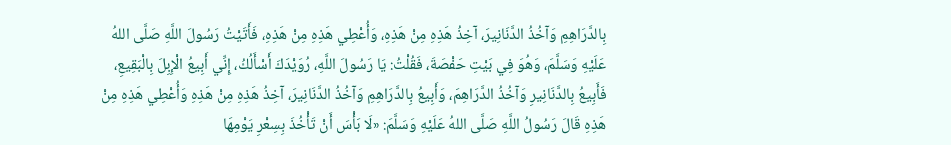بِالدَّرَاهِمِ وَآخُذُ الدَّنَانِيرَ، آخِذُ هَذِهِ مِنْ هَذِهِ، وَأُعْطِي هَذِهِ مِنْ هَذِهِ، فَأَتَيْتُ رَسُولَ اللَّهِ صَلَّى اللهُ عَلَيْهِ وَسَلَّمَ، وَهُوَ فِي بَيْتِ حَفْصَةَ، فَقُلْتُ: يَا رَسُولَ اللَّهِ، رُوَيْدَكَ أَسْأَلُكُ، إِنِّي أَبِيعُ الْإِبِلَ بِالْبَقِيعِ، فَأَبِيعُ بِالدَّنَانِيرِ وَآخُذُ الدَّرَاهِمَ، وَأَبِيعُ بِالدَّرَاهِمِ وَآخُذُ الدَّنَانِيرَ، آخِذُ هَذِهِ مِنْ هَذِهِ وَأُعْطِي هَذِهِ مِنْ هَذِهِ قَالَ رَسُولُ اللَّهِ صَلَّى اللهُ عَلَيْهِ وَسَلَّمَ: «لَا بَأْسَ أَنْ تَأْخُذَ بِسِعْرِ يَوْمِهَا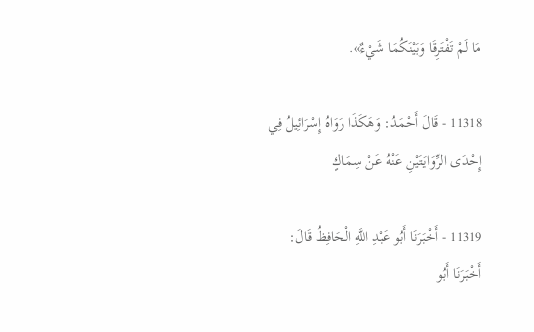مَا لَمْ تَفْتَرِقَا وَبَيْنَكُمَا شَيْءٌ».

11318 - قَالَ أَحْمَدُ: وَهَكَذَا رَوَاهُ إِسْرَائِيلُ فِي إِحْدَى الرِّوَايَتَيْنِ عَنْهُ عَنْ سِمَاكٍ

11319 - أَخْبَرَنَا أَبُو عَبْدِ اللَّهِ الْحَافِظُ قَالَ: أَخْبَرَنَا أَبُو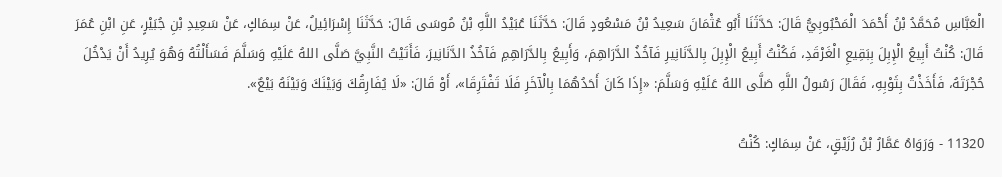الْعَبَّاسِ مُحَمَّدُ بْنُ أَحْمَدَ الْمَحْبُوبِيُّ قَالَ: حَدَّثَنَا أَبُو عُثْمَانَ سَعِيدُ بْنُ مَسْعُودٍ قَالَ: حَدَّثَنَا عُبَيْدُ اللَّهِ بْنُ مُوسَى قَالَ: حَدَّثَنَا إِسْرَائِيلُ، عَنْ سِمَاكٍ، عَنْ سَعِيدِ بْنِ جُبَيْرٍ، عَنِ ابْنِ عُمَرَ قَالَ: كُنْتُ أَبِيعُ الْإِبِلَ بِبَقِيعِ الْغَرْقَدِ، فَكُنْتُ أَبِيعُ الْإِبِلَ بِالدَّنَانِيرِ فَآخُذُ الدَّرَاهِمَ، وَأَبِيعُ بِالدَّرَاهِمِ فَآخُذُ الدَّنَانِيرَ، فَأَتَيْتُ النَّبِيَّ صَلَّى اللهُ عَلَيْهِ وَسَلَّمَ فَسَأَلْتُهُ وَهُوَ يُرِيدُ أَنْ يَدْخُلَ حُجْرَتَهُ، فَأَخَذْتُ بِثَوْبِهِ، فَقَالَ رَسُولُ اللَّهِ صَلَّى اللهُ عَلَيْهِ وَسَلَّمَ: «إِذَا كَانَ أَحَدُهُمَا بِالْآخَرِ فَلَا تَفْتَرِقَا»، أَوْ قَالَ: «لَا يُفَارِقُكَ وَبَيْنَكَ وَبَيْنَهُ بَيْعٌ».

11320 - وَرَوَاهُ عَمَّارُ بْنُ رُزَيْقٍ، عَنْ سِمَاكٍ: كُنْتُ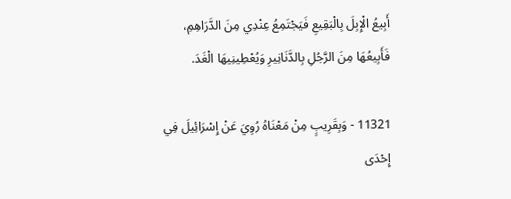أَبِيعُ الْإِبِلَ بِالْبَقِيعِ فَيَجْتَمِعُ عِنْدِي مِنَ الدَّرَاهِمِ، فَأَبِيعُهَا مِنَ الرَّجُلِ بِالدَّنَانِيرِ وَيُعْطِينِيهَا الْغَدَ.

11321 - وَبِقَرِيبٍ مِنْ مَعْنَاهُ رُوِيَ عَنْ إِسْرَائِيلَ فِي إِحْدَى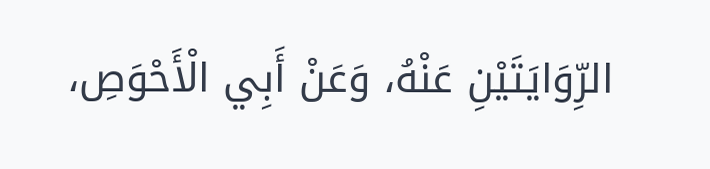الرِّوَايَتَيْنِ عَنْهُ، وَعَنْ أَبِي الْأَحْوَصِ،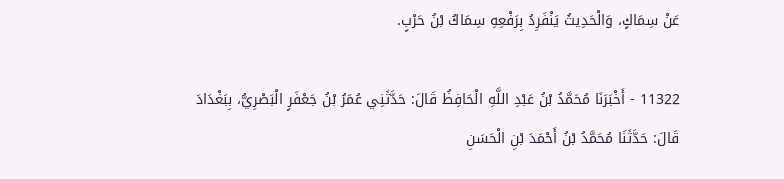عَنْ سِمَاكٍ، وَالْحَدِيثُ يَنْفَرِدُ بِرَفْعِهِ سِمَاكُ بْنُ حَرْبٍ.

11322 - أَخْبَرَنَا مُحَمَّدُ بْنُ عَبْدِ اللَّهِ الْحَافِظُ قَالَ: حَدَّثَنِي عُمَرُ بْنُ جَعْفَرٍ الْبَصْرِيُّ، بِبَغْدَادَ قَالَ: حَدَّثَنَا مُحَمَّدُ بْنُ أَحْمَدَ بْنِ الْحَسَنِ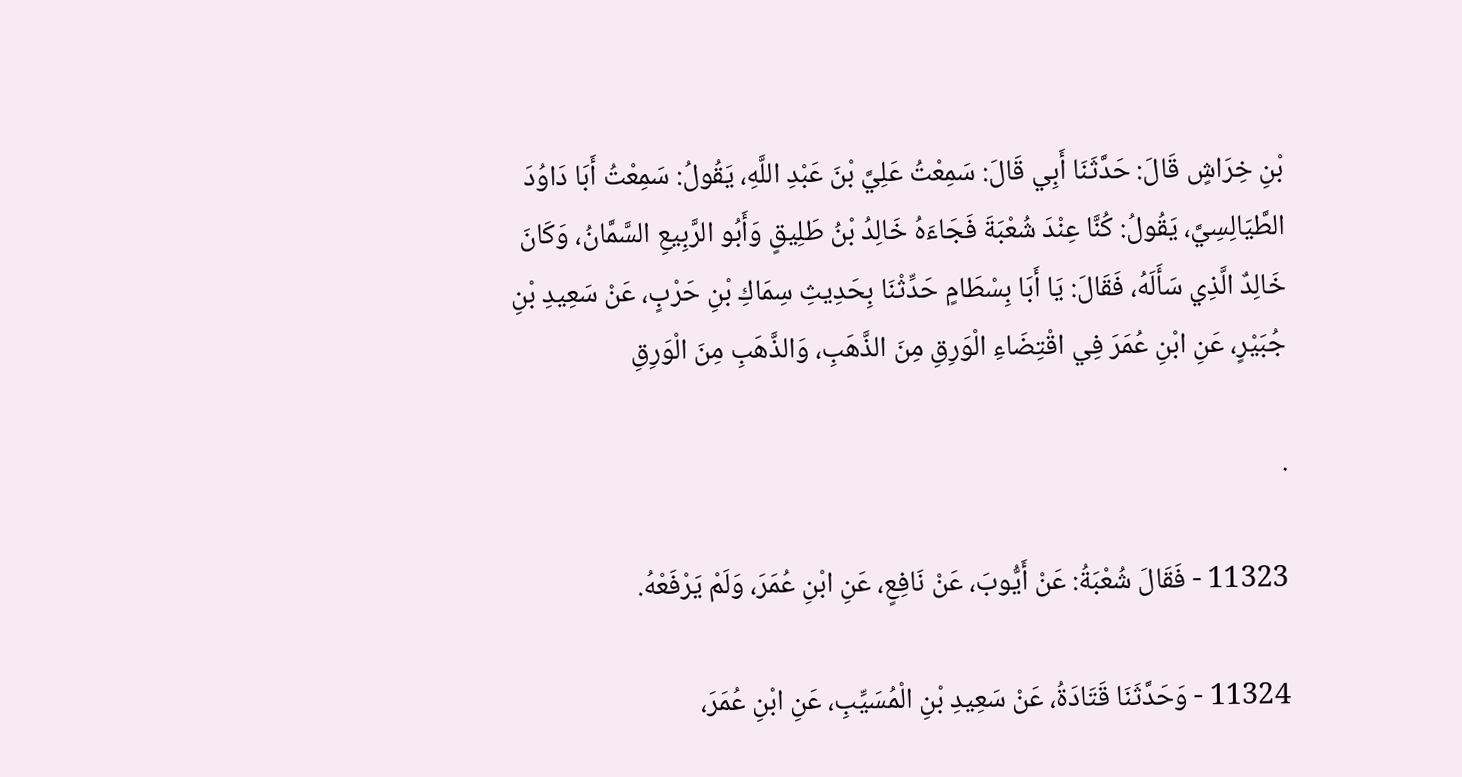بْنِ خِرَاشٍ قَالَ: حَدَّثَنَا أَبِي قَالَ: سَمِعْتُ عَلِيَّ بْنَ عَبْدِ اللَّهِ، يَقُولُ: سَمِعْتُ أَبَا دَاوُدَ الطَّيَالِسِيَّ، يَقُولُ: كُنَّا عِنْدَ شُعْبَةَ فَجَاءَهُ خَالِدُ بْنُ طَلِيقٍ وَأَبُو الرَّبِيعِ السَّمَّانُ، وَكَانَ خَالِدٌ الَّذِي سَأَلَهُ، فَقَالَ: يَا أَبَا بِسْطَامٍ حَدِّثْنَا بِحَدِيثِ سِمَاكِ بْنِ حَرْبٍ، عَنْ سَعِيدِ بْنِ جُبَيْرٍ، عَنِ ابْنِ عُمَرَ فِي اقْتِضَاءِ الْوَرِقِ مِنَ الذَّهَبِ، وَالذَّهَبِ مِنَ الْوَرِقِ

.

11323 - فَقَالَ شُعْبَةُ: عَنْ أَيُّوبَ، عَنْ نَافِعٍ، عَنِ ابْنِ عُمَرَ، وَلَمْ يَرْفَعْهُ.

11324 - وَحَدَّثَنَا قَتَادَةُ، عَنْ سَعِيدِ بْنِ الْمُسَيِّبِ، عَنِ ابْنِ عُمَرَ،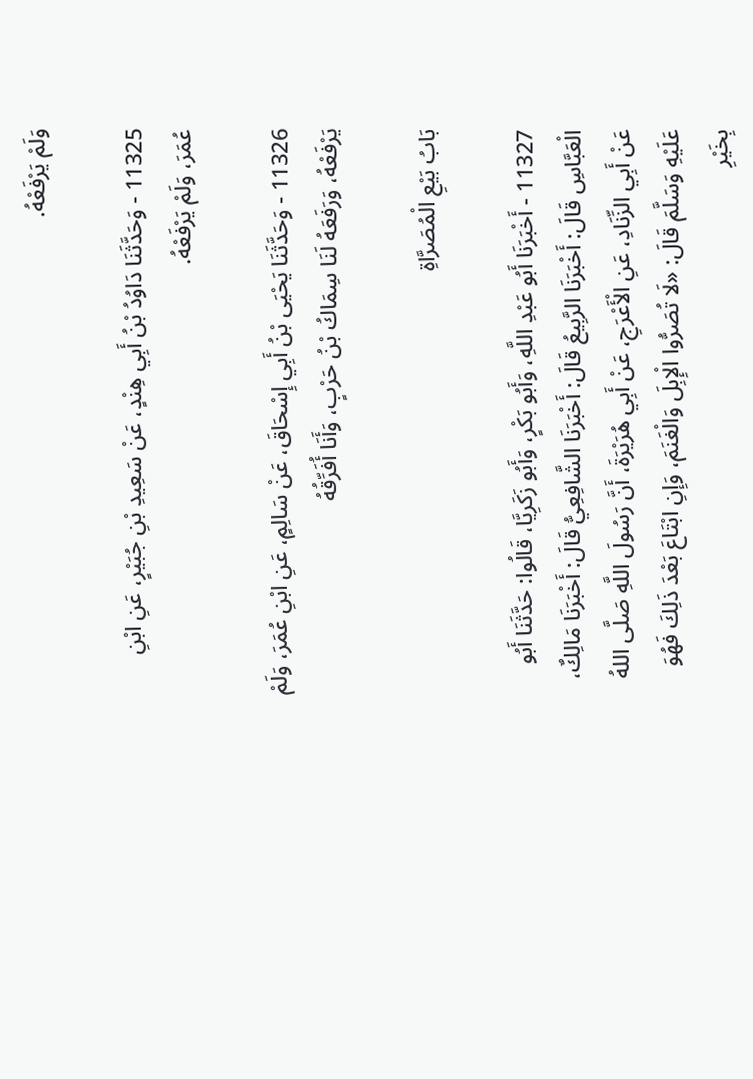وَلَمْ يَرْفَعْهُ.

11325 - وَحَدَّثَنَا دَاوُدُ بْنُ أَبِي هِنْدٍ، عَنْ سَعِيدِ بْنِ جُبَيْرٍ، عَنِ ابْنِ عُمَرَ، وَلَمْ يَرْفَعْهُ.

11326 - وَحَدَّثَنَا يَحْيَى بْنُ أَبِي إِسْحَاقَ، عَنْ سَالِمٍ، عَنِ ابْنِ عُمَرَ، وَلَمْ يَرْفَعْهُ، وَرَفَعَهُ لَنَا سِمَاكُ بْنُ حَرْبٍ، وَأَنَا أُفَرِّقُهُ

بَابُ بَيْعِ الْمُصَرَّاةِ

11327 - أَخْبَرَنَا أَبُو عَبْدِ اللَّهِ، وَأَبُو بَكْرٍ، وَأَبُو زَكَرِيَّا، قَالُوا: حَدَّثَنَا أَبُو الْعَبَّاسِ قَالَ: أَخْبَرَنَا الرَّبِيعُ قَالَ: أَخْبَرَنَا الشَّافِعِيُّ قَالَ: أَخْبَرَنَا مَالِكٌ، عَنْ أَبِي الزِّنَادِ، عَنِ الْأَعْرَجِ، عَنْ أَبِي هُرَيْرَةَ، أَنَّ رَسُولَ اللَّهِ صَلَّى اللهُ عَلَيْهِ وَسَلَّمَ قَالَ: «لَا تُصَرُّوا الْإِبِلَ وَالْغَنَمَ، وَإِنِ ابْتَاعَ بَعْدَ ذَلِكَ فَهُوَ بِخَيْرِ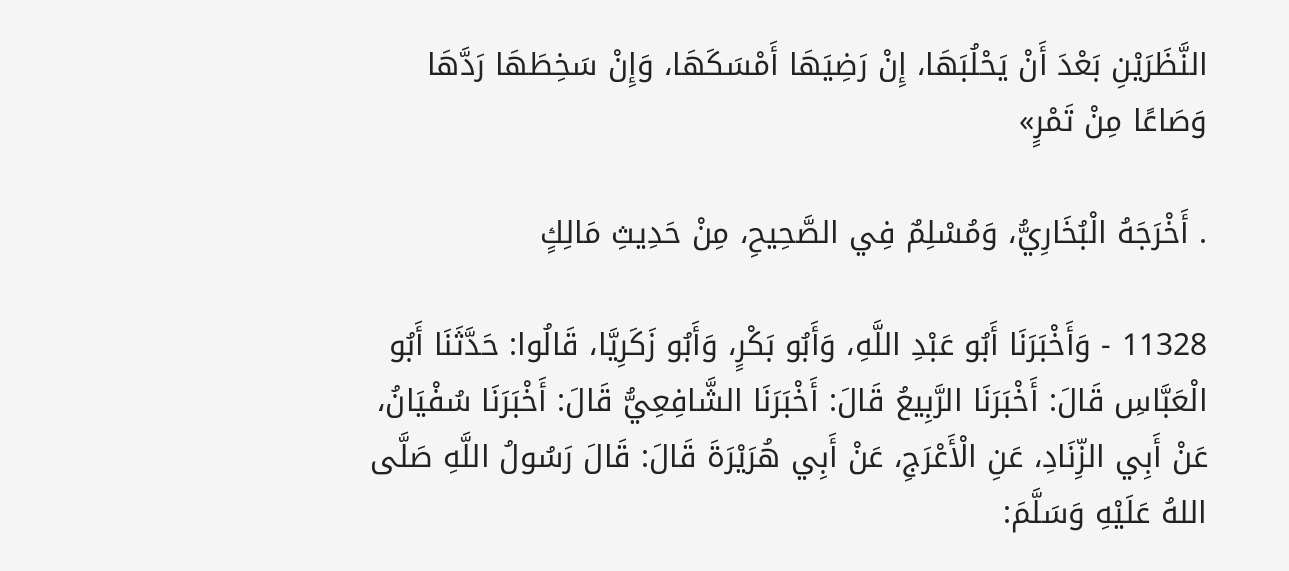النَّظَرَيْنِ بَعْدَ أَنْ يَحْلُبَهَا، إِنْ رَضِيَهَا أَمْسَكَهَا، وَإِنْ سَخِطَهَا رَدَّهَا وَصَاعًا مِنْ تَمْرٍ»

. أَخْرَجَهُ الْبُخَارِيُّ، وَمُسْلِمٌ فِي الصَّحِيحِ، مِنْ حَدِيثِ مَالِكٍ

11328 - وَأَخْبَرَنَا أَبُو عَبْدِ اللَّهِ، وَأَبُو بَكْرٍ، وَأَبُو زَكَرِيَّا، قَالُوا: حَدَّثَنَا أَبُو الْعَبَّاسِ قَالَ: أَخْبَرَنَا الرَّبِيعُ قَالَ: أَخْبَرَنَا الشَّافِعِيُّ قَالَ: أَخْبَرَنَا سُفْيَانُ، عَنْ أَبِي الزِّنَادِ، عَنِ الْأَعْرَجِ، عَنْ أَبِي هُرَيْرَةَ قَالَ: قَالَ رَسُولُ اللَّهِ صَلَّى اللهُ عَلَيْهِ وَسَلَّمَ: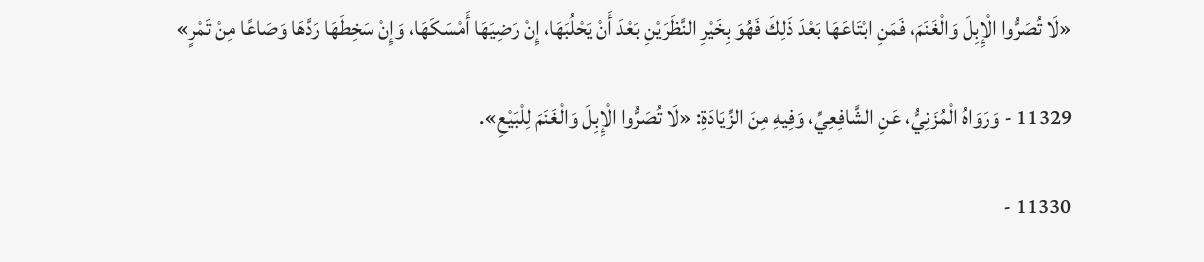«لَا تُصَرُّوا الْإِبِلَ وَالْغَنَمَ، فَمَنِ ابْتَاعَهَا بَعْدَ ذَلِكَ فَهُوَ بِخَيْرِ النَّظَرَيْنِ بَعْدَ أَنْ يَحْلُبَهَا، إِنْ رَضِيَهَا أَمْسَكَهَا، وَإِنْ سَخِطَهَا رَدَّهَا وَصَاعًا مِنْ تَمْرٍ»

11329 - وَرَوَاهُ الْمُزَنِيُّ، عَنِ الشَّافِعِيِّ، وَفِيهِ مِنَ الزِّيَادَةِ: «لَا تُصَرُّوا الْإِبِلَ وَالْغَنَمَ لِلْبَيْعِ».

11330 -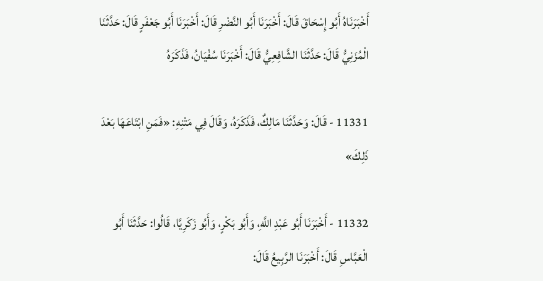أَخْبَرَنَاهُ أَبُو إِسْحَاقَ قَالَ: أَخْبَرَنَا أَبُو النَّضْرِ قَالَ: أَخْبَرَنَا أَبُو جَعْفَرٍ قَالَ: حَدَّثَنَا الْمُزَنِيُّ قَالَ: حَدَّثَنَا الشَّافِعِيُّ قَالَ: أَخْبَرَنَا سُفْيَانُ، فَذَكَرَهُ

11331 - قَالَ: وَحَدَّثَنَا مَالِكٌ، فَذَكَرَهُ، وَقَالَ فِي مَتْنِهِ: «فَمَنِ ابْتَاعَهَا بَعْدَ ذَلِكَ»

11332 - أَخْبَرَنَا أَبُو عَبْدِ اللَّهِ، وَأَبُو بَكْرٍ، وَأَبُو زَكَرِيَّا، قَالُوا: حَدَّثَنَا أَبُو الْعَبَّاسِ قَالَ: أَخْبَرَنَا الرَّبِيعُ قَالَ: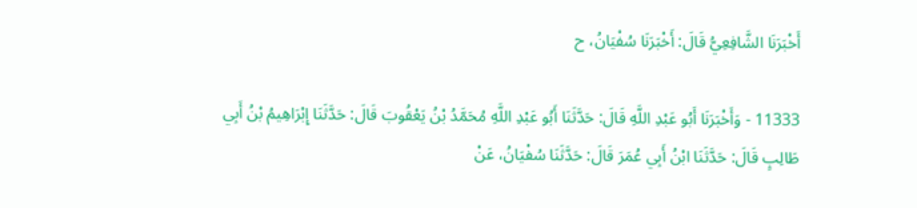أَخْبَرَنَا الشَّافِعِيُّ قَالَ: أَخْبَرَنَا سُفْيَانُ، ح

11333 - وَأَخْبَرَنَا أَبُو عَبْدِ اللَّهِ قَالَ: حَدَّثَنَا أَبُو عَبْدِ اللَّهِ مُحَمَّدُ بْنُ يَعْقُوبَ قَالَ: حَدَّثَنَا إِبْرَاهِيمُ بْنُ أَبِي طَالِبٍ قَالَ: حَدَّثَنَا ابْنُ أَبِي عُمَرَ قَالَ: حَدَّثَنَا سُفْيَانُ، عَنْ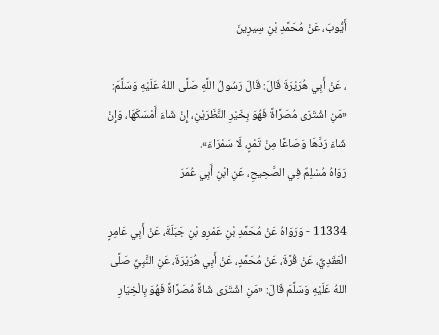أَيُّوبَ، عَنْ مُحَمَّدِ بْنِ سِيرِينَ

، عَنْ أَبِي هُرَيْرَةَ قَالَ: قَالَ رَسُولُ اللَّهِ صَلَّى اللهُ عَلَيْهِ وَسَلَّمَ: «مَنِ اشْتَرَى مُصَرَّاةً فَهُوَ بِخَيْرِ النَّظَرَيْنِ، إِنْ شَاءَ أَمْسَكَهَا، وَإِنْ شَاءَ رَدَّهَا وَصَاعًا مِنْ تَمْرٍ، لَا سَمْرَاءَ».
رَوَاهُ مُسْلِمٌ فِي الصَّحِيحِ، عَنِ ابْنِ أَبِي عُمَرَ

11334 - وَرَوَاهُ عَنْ مُحَمَّدِ بْنِ عَمْرِو بْنِ جَبَلَةَ، عَنْ أَبِي عَامِرٍ الْعَقَدِيِّ، عَنْ قُرَّةَ، عَنْ مُحَمَّدٍ، عَنْ أَبِي هُرَيْرَةَ، عَنِ النَّبِيِّ صَلَّى اللهُ عَلَيْهِ وَسَلَّمَ قَالَ: «مَنِ اشْتَرَى شَاةً مُصَرَّاةً فَهُوَ بِالْخِيَارِ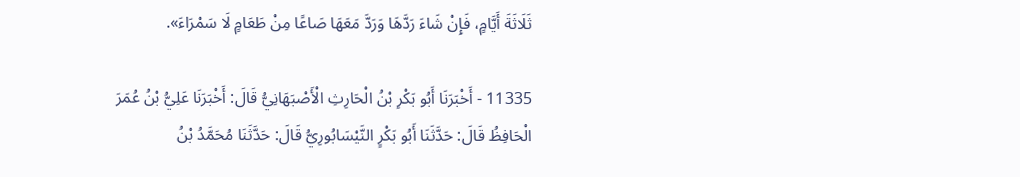ثَلَاثَةَ أَيَّامٍ، فَإِنْ شَاءَ رَدَّهَا وَرَدَّ مَعَهَا صَاعًا مِنْ طَعَامٍ لَا سَمْرَاءَ».

11335 - أَخْبَرَنَا أَبُو بَكْرِ بْنُ الْحَارِثِ الْأَصْبَهَانِيُّ قَالَ: أَخْبَرَنَا عَلِيُّ بْنُ عُمَرَ الْحَافِظُ قَالَ: حَدَّثَنَا أَبُو بَكْرٍ النَّيْسَابُورِيُّ قَالَ: حَدَّثَنَا مُحَمَّدُ بْنُ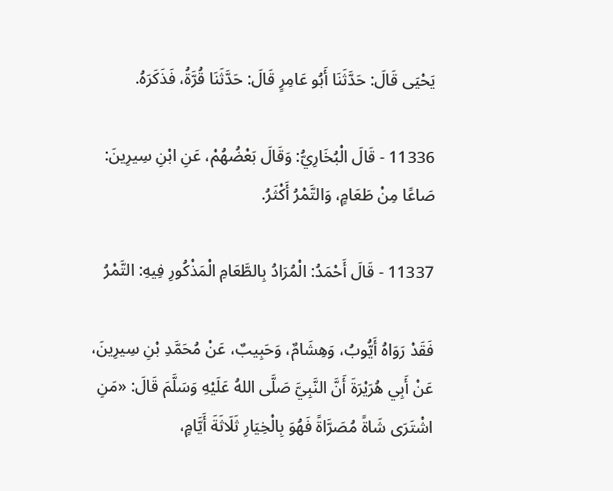يَحْيَى قَالَ: حَدَّثَنَا أَبُو عَامِرٍ قَالَ: حَدَّثَنَا قُرَّةُ، فَذَكَرَهُ.

11336 - قَالَ الْبُخَارِيُّ: وَقَالَ بَعْضُهُمْ، عَنِ ابْنِ سِيرِينَ: صَاعًا مِنْ طَعَامٍ، وَالتَّمْرُ أَكْثَرُ.

11337 - قَالَ أَحْمَدُ: الْمُرَادُ بِالطَّعَامِ الْمَذْكُورِ فِيهِ: التَّمْرُ

فَقَدْ رَوَاهُ أَيُّوبُ، وَهِشَامٌ، وَحَبِيبٌ، عَنْ مُحَمَّدِ بْنِ سِيرِينَ، عَنْ أَبِي هُرَيْرَةَ أَنَّ النَّبِيَّ صَلَّى اللهُ عَلَيْهِ وَسَلَّمَ قَالَ: «مَنِ اشْتَرَى شَاةً مُصَرَّاةً فَهُوَ بِالْخِيَارِ ثَلَاثَةَ أَيَّامٍ،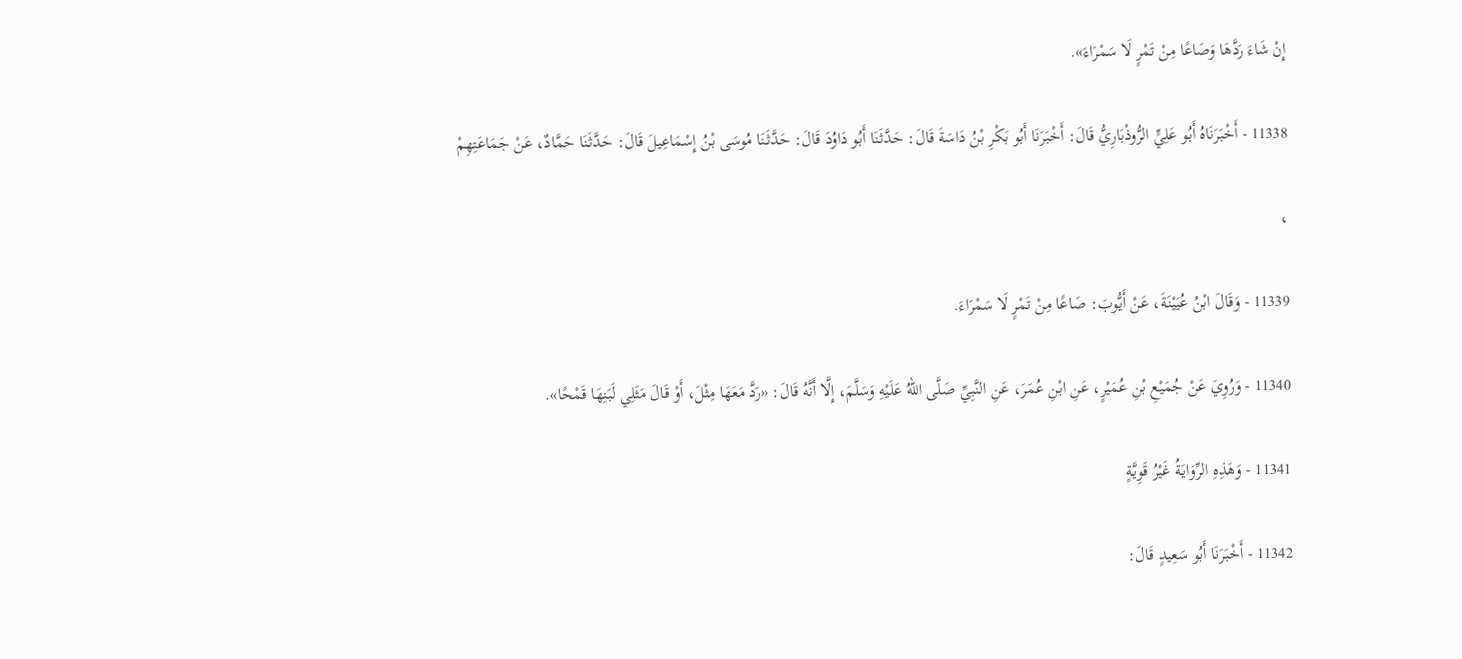إِنْ شَاءَ رَدَّهَا وَصَاعًا مِنْ تَمْرٍ لَا سَمْرَاءَ».

11338 - أَخْبَرَنَاهُ أَبُو عَلِيٍّ الرُّوذْبَارِيُّ قَالَ: أَخْبَرَنَا أَبُو بَكْرِ بْنُ دَاسَةَ قَالَ: حَدَّثَنَا أَبُو دَاوُدَ قَالَ: حَدَّثَنَا مُوسَى بْنُ إِسْمَاعِيلَ قَالَ: حَدَّثَنَا حَمَّادٌ، عَنْ جَمَاعَتِهِمْ

،

11339 - وَقَالَ ابْنُ عُيَيْنَةَ، عَنْ أَيُّوبَ: صَاعًا مِنْ تَمْرٍ لَا سَمْرَاءَ.

11340 - وَرُوِيَ عَنْ جُمَيْعِ بْنِ عُمَيْرٍ، عَنِ ابْنِ عُمَرَ، عَنِ النَّبِيِّ صَلَّى اللهُ عَلَيْهِ وَسَلَّمَ، إِلَّا أَنَّهُ قَالَ: «رَدَّ مَعَهَا مِثْلَ، أَوْ قَالَ مَثَلِي لَبَنِهَا قَمْحًا».

11341 - وَهَذِهِ الرِّوَايَةُ غَيْرُ قَوِيَّةٍ

11342 - أَخْبَرَنَا أَبُو سَعِيدٍ قَالَ: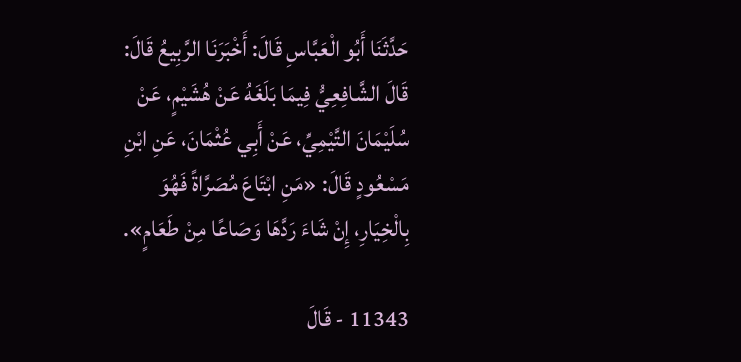حَدَّثَنَا أَبُو الْعَبَّاسِ قَالَ: أَخْبَرَنَا الرَّبِيعُ قَالَ: قَالَ الشَّافِعِيُّ فِيمَا بَلَغَهُ عَنْ هُشَيْمٍ، عَنْ سُلَيْمَانَ التَّيْمِيِّ، عَنْ أَبِي عُثْمَانَ، عَنِ ابْنِ مَسْعُودٍ قَالَ: «مَنِ ابْتَاعَ مُصَرَّاةً فَهُوَ بِالْخِيَارِ، إِنْ شَاءَ رَدَّهَا وَصَاعًا مِنْ طَعَامٍ».

11343 - قَالَ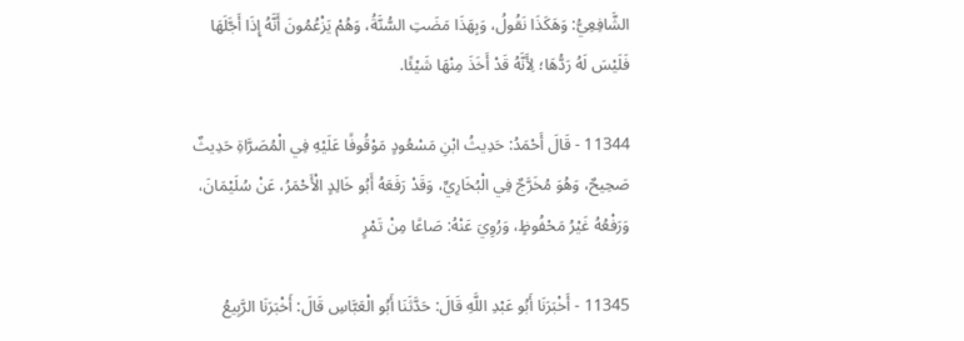الشَّافِعِيُّ: وَهَكَذَا نَقُولُ، وَبِهَذَا مَضَتِ السُّنَّةُ، وَهُمْ يَزْعُمُونَ أَنَّهُ إِذَا أَجَّلَهَا فَلَيْسَ لَهُ رَدُّهَا؛ لِأَنَّهُ قَدْ أَخَذَ مِنْهَا شَيْئًا.

11344 - قَالَ أَحْمَدُ: حَدِيثُ ابْنِ مَسْعُودٍ مَوْقُوفًا عَلَيْهِ فِي الْمُصَرَّاةِ حَدِيثٌ صَحِيحٌ، وَهُوَ مُخَرَّجٌ فِي الْبُخَارِيِّ، وَقَدْ رَفَعَهُ أَبُو خَالِدٍ الْأَحْمَرُ، عَنْ سُلَيْمَانَ، وَرَفْعُهُ غَيْرُ مَحْفُوظٍ، وَرُوِيَ عَنْهُ: صَاعًا مِنْ تَمْرٍ

11345 - أَخْبَرَنَا أَبُو عَبْدِ اللَّهِ قَالَ: حَدَّثَنَا أَبُو الْعَبَّاسِ قَالَ: أَخْبَرَنَا الرَّبِيعُ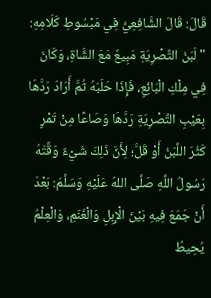قَالَ: قَالَ الشَّافِعِيُّ فِي مَبْسُوطِ كَلَامِهِ: " لَبَنُ التَّصْرِيَةِ مَبِيعٌ مَعَ الشَّاةِ، وَكَانَ فِي مِلْكِ الْبَائِعِ، فَإِذَا حَلَبَهُ ثُمَّ أَرَادَ رَدَّهَا بِعَيْبِ التَّصْرِيَةِ رَدَّهَا وَصَاعًا مِنْ تَمْرٍ كَثُرَ اللَّبَنُ أَوْ قَلَّ؛ لِأَنَّ ذَلِكَ شَيْءٌ وَقَّتَهُ رَسُولُ اللَّهِ صَلَّى اللهُ عَلَيْهِ وَسَلَّمَ: بَعْدَ أَنْ جَمَعَ فِيهِ بَيْنَ الْإِبِلِ وَالْغَنَمِ، وَالْعِلْمُ يُحِيطُ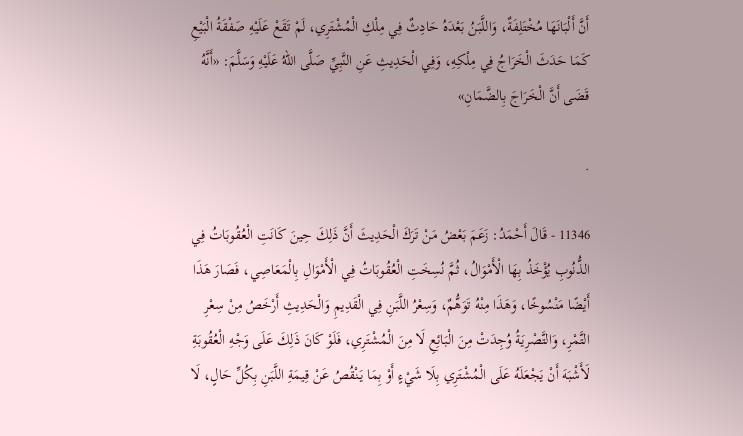أَنَّ أَلْبَانَهَا مُخْتَلِفَةٌ، وَاللَّبَنُ بَعْدَهُ حَادِثٌ فِي مِلْكِ الْمُشْتَرِي، لَمْ تَقَعْ عَلَيْهِ صَفْقَةُ الْبَيْعِ كَمَا حَدَثَ الْخَرَاجُ فِي مِلْكِهِ، وَفِي الْحَدِيثِ عَنِ النَّبِيِّ صَلَّى اللهُ عَلَيْهِ وَسَلَّمَ: «أَنَّهُ قَضَى أَنَّ الْخَرَاجَ بِالضَّمَانِ»

.

11346 - قَالَ أَحْمَدُ: زَعَمَ بَعْضُ مَنْ تَرَكَ الْحَدِيثَ أَنَّ ذَلِكَ حِينَ كَانَتِ الْعُقُوبَاتُ فِي الذُّنُوبِ يُؤْخَذُ بِهَا الْأَمْوَالُ، ثُمَّ نُسِخَتِ الْعُقُوبَاتُ فِي الْأَمْوَالِ بِالْمَعَاصِي، فَصَارَ هَذَا أَيْضًا مَنْسُوخًا، وَهَذَا مِنْهُ تَوَهُّمٌ، وَسِعْرُ اللَّبَنِ فِي الْقَدِيمِ وَالْحَدِيثِ أَرْخَصُ مِنْ سِعْرِ التَّمْرِ، وَالتَّصْرِيَةُ وُجِدَتْ مِنَ الْبَائِعِ لَا مِنَ الْمُشْتَرِي، فَلَوْ كَانَ ذَلِكَ عَلَى وَجْهِ الْعُقُوبَةِ لَأَشْبَهَ أَنْ يَجْعَلَهُ عَلَى الْمُشْتَرِي بِلَا شَيْءٍ أَوْ بِمَا يَنْقُصُ عَنْ قِيمَةِ اللَّبَنِ بِكُلِّ حَالٍ، لَا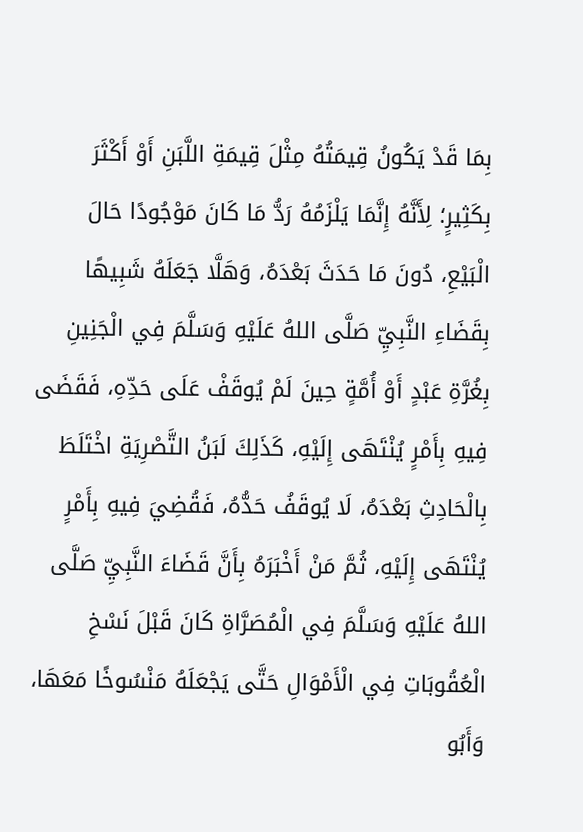بِمَا قَدْ يَكُونُ قِيمَتُهُ مِثْلَ قِيمَةِ اللَّبَنِ أَوْ أَكْثَرَ بِكَثِيرٍ؛ لِأَنَّهُ إِنَّمَا يَلْزَمُهُ رَدُّ مَا كَانَ مَوْجُودًا حَالَ الْبَيْعِ، دُونَ مَا حَدَثَ بَعْدَهُ، وَهَلَّا جَعَلَهُ شَبِيهًا بِقَضَاءِ النَّبِيِّ صَلَّى اللهُ عَلَيْهِ وَسَلَّمَ فِي الْجَنِينِ بِغُرَّةِ عَبْدٍ أَوْ أُمَّةٍ حِينَ لَمْ يُوقَفْ عَلَى حَدِّهِ، فَقَضَى فِيهِ بِأَمْرٍ يُنْتَهَى إِلَيْهِ، كَذَلِكَ لَبَنُ التَّصْرِيَةِ اخْتَلَطَ بِالْحَادِثِ بَعْدَهُ، لَا يُوقَفُ حَدُّهُ، فَقُضِيَ فِيهِ بِأَمْرٍ يُنْتَهَى إِلَيْهِ، ثُمَّ مَنْ أَخْبَرَهُ بِأَنَّ قَضَاءَ النَّبِيِّ صَلَّى اللهُ عَلَيْهِ وَسَلَّمَ فِي الْمُصَرَّاةِ كَانَ قَبْلَ نَسْخِ الْعُقُوبَاتِ فِي الْأَمْوَالِ حَتَّى يَجْعَلَهُ مَنْسُوخًا مَعَهَا، وَأَبُو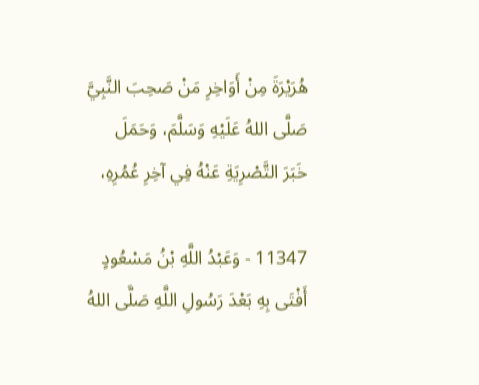هُرَيْرَةَ مِنْ أَوَاخِرِ مَنْ صَحِبَ النَّبِيَّ صَلَّى اللهُ عَلَيْهِ وَسَلَّمَ، وَحَمَلَ خَبَرَ التَّصْرِيَةِ عَنْهُ فِي آخِرِ عُمُرِهِ،

11347 - وَعَبْدُ اللَّهِ بْنُ مَسْعُودٍ أَفْتَى بِهِ بَعْدَ رَسُولِ اللَّهِ صَلَّى اللهُ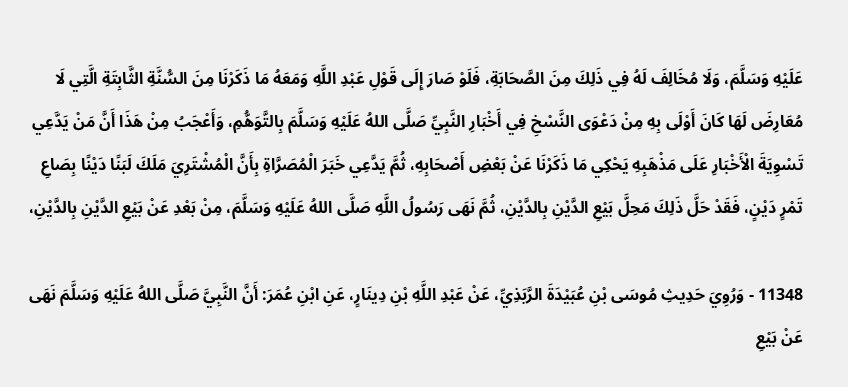عَلَيْهِ وَسَلَّمَ، وَلَا مُخَالِفَ لَهُ فِي ذَلِكَ مِنَ الصَّحَابَةِ، فَلَوْ صَارَ إِلَى قَوْلِ عَبْدِ اللَّهِ وَمَعَهُ مَا ذَكَرْنَا مِنَ السُّنَّةِ الثَّابِتَةِ الَّتِي لَا مُعَارِضَ لَهَا كَانَ أَوْلَى بِهِ مِنْ دَعْوَى النَّسْخِ فِي أَخْبَارِ النَّبِيِّ صَلَّى اللهُ عَلَيْهِ وَسَلَّمَ بِالتَّوَهُّمِ، وَأَعْجَبُ مِنْ هَذَا أَنَّ مَنْ يَدَّعِي تَسْوِيَةَ الْأَخْبَارِ عَلَى مَذْهَبِهِ يَحْكِي مَا ذَكَرْنَا عَنْ بَعْضِ أَصْحَابِهِ، ثُمَّ يَدَّعِي خَبَرَ الْمُصَرَّاةِ بِأَنَّ الْمُشْتَرِيَ مَلَكَ لَبَنًا دَيْنًا بِصَاعِ تَمْرٍ دَيْنٍ، فَقَدْ حَلَّ ذَلِكَ مَحِلَّ بَيْعِ الدَّيْنِ بِالدَّيْنِ، ثُمَّ نَهَى رَسُولُ اللَّهِ صَلَّى اللهُ عَلَيْهِ وَسَلَّمَ، مِنْ بَعْدِ عَنْ بَيْعِ الدَّيْنِ بِالدَّيْنِ،

11348 - وَرُوِيَ حَدِيثِ مُوسَى بْنِ عُبَيْدَةَ الرَّبَذِيِّ، عَنْ عَبْدِ اللَّهِ بْنِ دِينَارٍ، عَنِ ابْنِ عُمَرَ: أَنَّ النَّبِيَّ صَلَّى اللهُ عَلَيْهِ وَسَلَّمَ نَهَى عَنْ بَيْعِ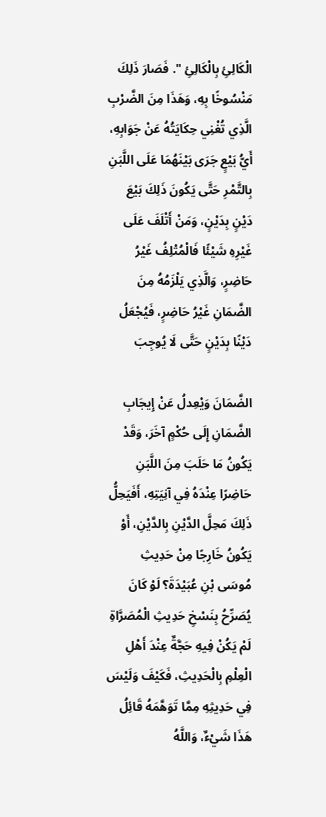الْكَالِئِ بِالْكَالِئِ ". فَصَارَ ذَلِكَ مَنْسُوخًا بِهِ، وَهَذَا مِنَ الضَّرْبِ الَّذِي تُغْنِي حِكَايَتُهُ عَنْ جَوَابِهِ، أَيُّ بَيْعٍ جَرَى بَيْنَهُمَا عَلَى اللَّبَنِ بِالتَّمْرِ حَتَّى يَكُونَ ذَلِكَ بَيْعَ دَيْنٍ بِدَيْنٍ، وَمَنْ أَتْلَفَ عَلَى غَيْرِهِ شَيْئًا فَالْمُتْلِفُ غَيْرُ حَاضِرٍ، وَالَّذِي يَلْزَمُهُ مِنَ الضَّمَانِ غَيْرُ حَاضِرٍ، فَيُجْعَلُ دَيْنًا بِدَيْنٍ حَتَّى لَا يُوجِبَ

الضَّمَانَ وَيْعِدلُ عَنْ إِيجَابِ الضَّمَانِ إِلَى حُكْمٍ آخَرَ، وَقَدْ يَكُونُ مَا حَلَبَ مِنَ اللَّبَنِ حَاضِرًا عِنْدَهُ فِي آنِيَتِهِ، أَفَيَحِلُّ ذَلِكَ مَحِلَّ الدَّيْنِ بِالدَّيْنِ، أَوْ يَكُونُ خَارِجًا مِنْ حَدِيثِ مُوسَى بْنِ عُبَيْدَةَ؟ لَوْ كَانَ يُصَرِّحُ بِنَسْخِ حَدِيثِ الْمُصَرَّاةِ لَمْ يَكُنْ فِيهِ حَجَّةٌ عِنْدَ أَهْلِ الْعِلْمِ بِالْحَدِيثِ، فَكَيْفَ وَلَيْسَ فِي حَدِيثِهِ مِمَّا تَوَهَّمَهُ قَائِلُ هَذَا شَيْءٌ، وَاللَّهُ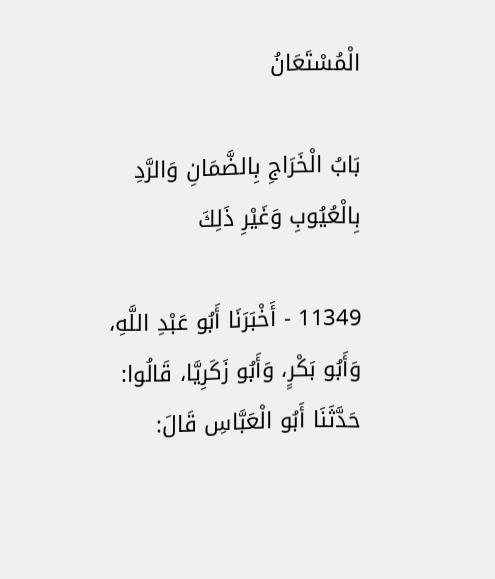الْمُسْتَعَانُ

بَابُ الْخَرَاجِ بِالضَّمَانِ وَالرَّدِ بِالْعُيُوبِ وَغَيْرِ ذَلِكَ

11349 - أَخْبَرَنَا أَبُو عَبْدِ اللَّهِ، وَأَبُو بَكْرٍ، وَأَبُو زَكَرِيَّا، قَالُوا: حَدَّثَنَا أَبُو الْعَبَّاسِ قَالَ: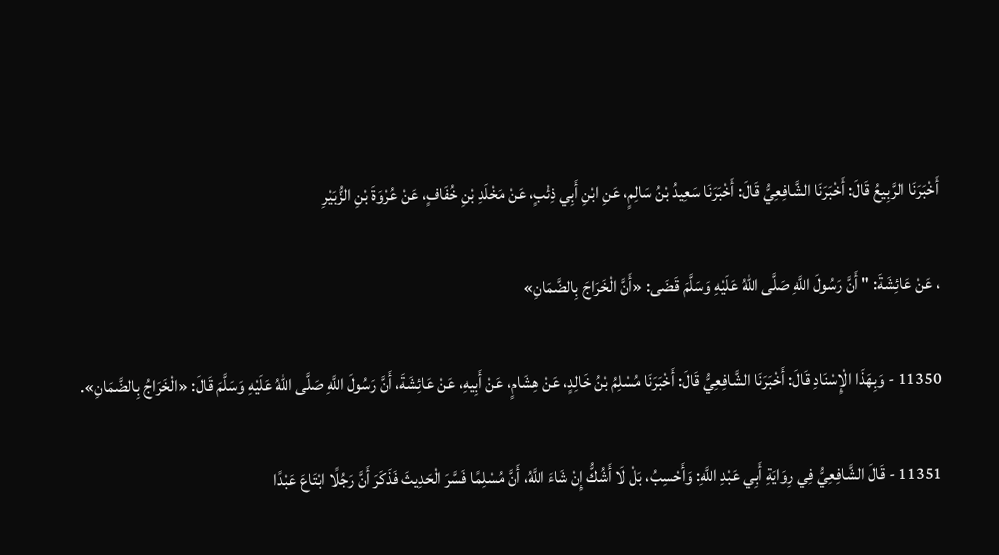أَخْبَرَنَا الرَّبِيعُ قَالَ: أَخْبَرَنَا الشَّافِعِيُّ قَالَ: أَخْبَرَنَا سَعِيدُ بْنُ سَالِمٍ، عَنِ ابْنِ أَبِي ذِئْبٍ، عَنْ مَخْلَدِ بْنِ خُفَافٍ، عَنْ عُرْوَةَ بْنِ الزُّبَيْرِ

، عَنْ عَائِشَةَ: " أَنَّ رَسُولَ اللَّهِ صَلَّى اللهُ عَلَيْهِ وَسَلَّمَ قَضَى: «أَنَّ الْخَرَاجَ بِالضَّمَانِ»

11350 - وَبِهَذَا الْإِسْنَادِ قَالَ: أَخْبَرَنَا الشَّافِعِيُّ قَالَ: أَخْبَرَنَا مُسْلِمُ بْنُ خَالِدٍ، عَنْ هِشَامٍ، عَنْ أَبِيهِ، عَنْ عَائِشَةَ، أَنَّ رَسُولَ اللَّهِ صَلَّى اللهُ عَلَيْهِ وَسَلَّمَ قَالَ: «الْخَرَاجُ بِالضَّمَانِ».

11351 - قَالَ الشَّافِعِيُّ فِي رِوَايَةِ أَبِي عَبْدِ اللَّهِ: وَأَحْسِبُ، بَلْ لَا أَشُكُّ إِنْ شَاءَ اللَّهُ، أَنَّ مُسْلِمًا فَسَّرَ الْحَدِيثَ فَذَكَرَ أَنَّ رَجُلًا ابْتَاعَ عَبْدًا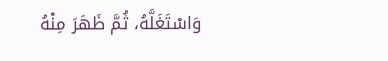وَاسْتَغَلَّهُ، ثُمَّ ظَهَرَ مِنْهُ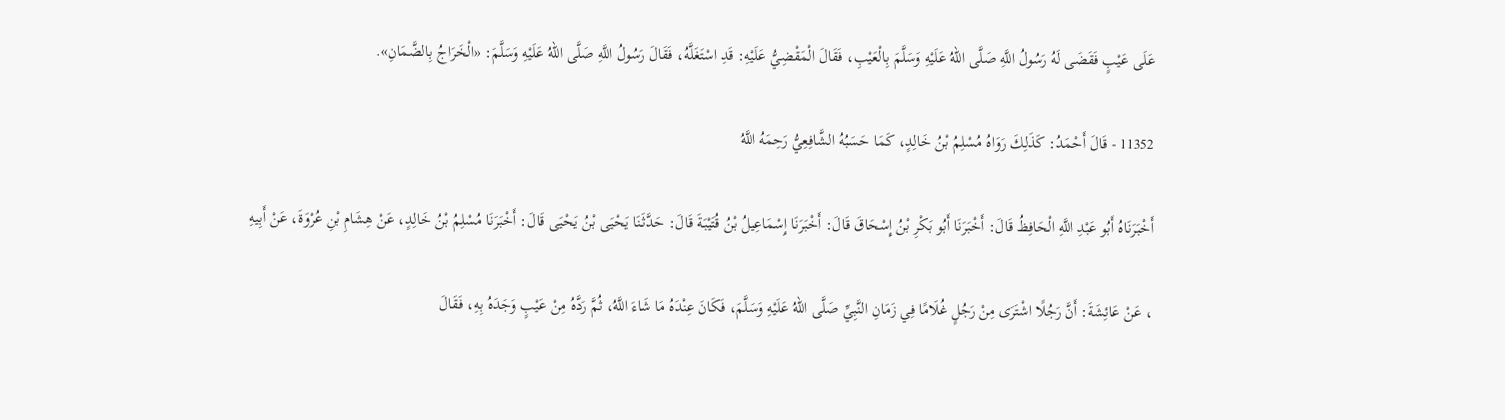عَلَى عَيْبٍ فَقَضَى لَهُ رَسُولُ اللَّهِ صَلَّى اللهُ عَلَيْهِ وَسَلَّمَ بِالْعَيْبِ، فَقَالَ الْمَقْضِيُّ عَلَيْهِ: قَدِ اسْتَغَلَّهُ، فَقَالَ رَسُولُ اللَّهِ صَلَّى اللهُ عَلَيْهِ وَسَلَّمَ: «الْخَرَاجُ بِالضَّمَانِ».

11352 - قَالَ أَحْمَدُ: كَذَلِكَ رَوَاهُ مُسْلِمُ بْنُ خَالِدٍ، كَمَا حَسَبُهُ الشَّافِعِيُّ رَحِمَهُ اللَّهُ

أَخْبَرَنَاهُ أَبُو عَبْدِ اللَّهِ الْحَافِظُ قَالَ: أَخْبَرَنَا أَبُو بَكْرِ بْنُ إِسْحَاقَ قَالَ: أَخْبَرَنَا إِسْمَاعِيلُ بْنُ قُتَيْبَةَ قَالَ: حَدَّثَنَا يَحْيَى بْنُ يَحْيَى قَالَ: أَخْبَرَنَا مُسْلِمُ بْنُ خَالِدٍ، عَنْ هِشَامِ بْنِ عُرْوَةَ، عَنْ أَبِيهِ

، عَنْ عَائِشَةَ: أَنَّ رَجُلًا اشْتَرَى مِنْ رَجُلٍ غُلَامًا فِي زَمَانِ النَّبِيِّ صَلَّى اللهُ عَلَيْهِ وَسَلَّمَ، فَكَانَ عِنْدَهُ مَا شَاءَ اللَّهُ، ثُمَّ رَدَّهُ مِنْ عَيْبٍ وَجَدَهُ بِهِ، فَقَالَ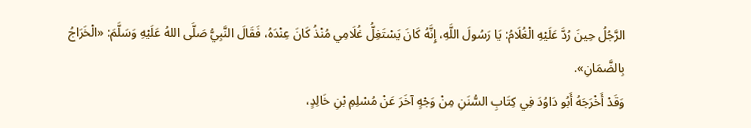الرَّجُلُ حِينَ رُدَّ عَلَيْهِ الْغُلَامُ: يَا رَسُولَ اللَّهِ، إِنَّهُ كَانَ يَسْتَغِلُّ غُلَامِي مُنْذُ كَانَ عِنْدَهُ، فَقَالَ النَّبِيُّ صَلَّى اللهُ عَلَيْهِ وَسَلَّمَ: «الْخَرَاجُ بِالضَّمَانِ».
وَقَدْ أَخْرَجَهُ أَبُو دَاوُدَ فِي كِتَابِ السُّنَنِ مِنْ وَجْهٍ آخَرَ عَنْ مُسْلِمِ بْنِ خَالِدٍ،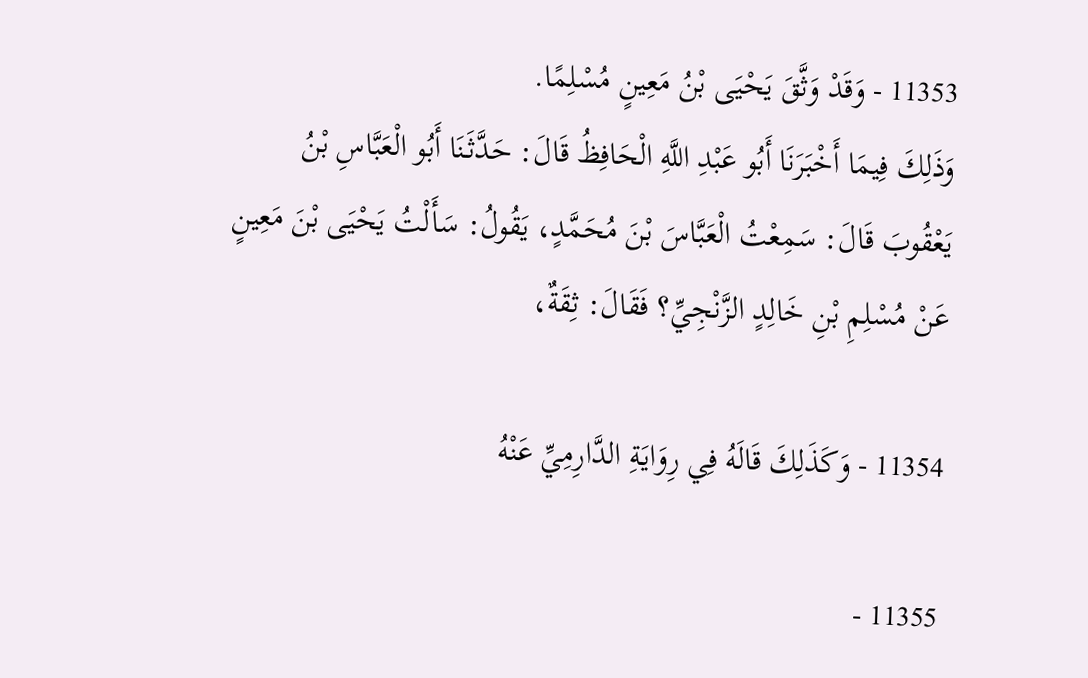11353 - وَقَدْ وَثَّقَ يَحْيَى بْنُ مَعِينٍ مُسْلِمًا.
وَذَلِكَ فِيمَا أَخْبَرَنَا أَبُو عَبْدِ اللَّهِ الْحَافِظُ قَالَ: حَدَّثَنَا أَبُو الْعَبَّاسِ بْنُ يَعْقُوبَ قَالَ: سَمِعْتُ الْعَبَّاسَ بْنَ مُحَمَّدٍ، يَقُولُ: سَأَلْتُ يَحْيَى بْنَ مَعِينٍ عَنْ مُسْلِمِ بْنِ خَالِدٍ الزَّنْجِيِّ؟ فَقَالَ: ثِقَةٌ،

11354 - وَكَذَلِكَ قَالَهُ فِي رِوَايَةِ الدَّارِمِيِّ عَنْهُ

11355 -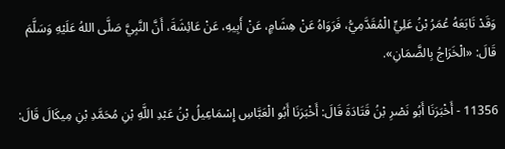وَقَدْ تَابَعَهُ عُمَرُ بْنُ عَلِيٍّ الْمُقَدَّمِيُّ، فَرَوَاهُ عَنْ هِشَامٍ، عَنْ أَبِيهِ، عَنْ عَائِشَةَ، أَنَّ النَّبِيَّ صَلَّى اللهُ عَلَيْهِ وَسَلَّمَ قَالَ: «الْخَرَاجُ بِالضَّمَانِ».

11356 - أَخْبَرَنَا أَبُو نَصْرِ بْنُ قَتَادَةَ قَالَ: أَخْبَرَنَا أَبُو الْعَبَّاسِ إِسْمَاعِيلُ بْنُ عَبْدِ اللَّهِ بْنِ مُحَمَّدِ بْنِ مِيكَالَ قَالَ: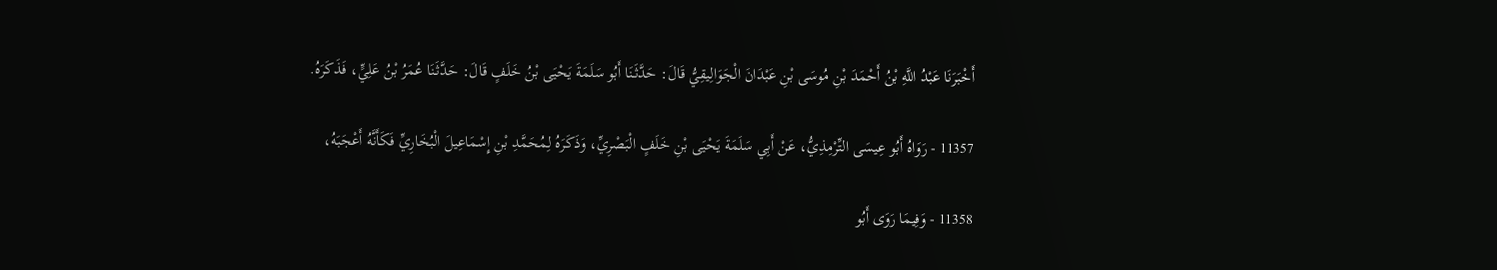أَخْبَرَنَا عَبْدُ اللَّهِ بْنُ أَحْمَدَ بْنِ مُوسَى بْنِ عَبْدَانَ الْجَوَالِيقِيُّ قَالَ: حَدَّثَنَا أَبُو سَلَمَةَ يَحْيَى بْنُ خَلَفٍ قَالَ: حَدَّثَنَا عُمَرُ بْنُ عَلِيٍّ، فَذَكَرَهُ.

11357 - رَوَاهُ أَبُو عِيسَى التِّرْمِذِيُّ، عَنْ أَبِي سَلَمَةَ يَحْيَى بْنِ خَلَفٍ الْبَصْرِيِّ، وَذَكَرَهُ لِمُحَمَّدِ بْنِ إِسْمَاعِيلَ الْبُخَارِيِّ فَكَأَنَّهُ أَعْجَبَهُ،

11358 - وَفِيمَا رَوَى أَبُو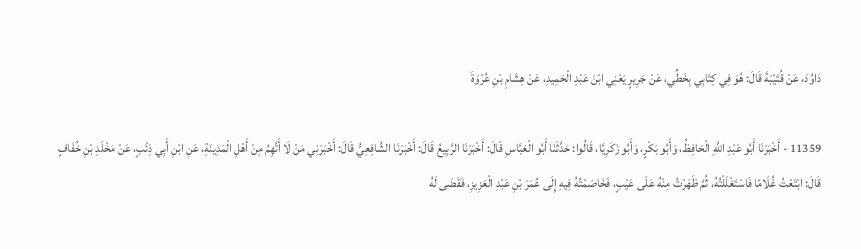دَاوُدَ، عَنْ قُتَيْبَةَ قَالَ: هُوَ فِي كِتَابِي بِخَطِّي، عَنْ جَرِيرٍ يَعْنِي ابْنَ عَبْدِ الْحَمِيدِ، عَنْ هِشَامِ بْنِ عُرْوَةَ

11359 - أَخْبَرَنَا أَبُو عَبْدِ اللَّهِ الْحَافِظُ، وَأَبُو بَكْرٍ، وَأَبُو زَكَرِيَّا، قَالُوا: حَدَّثَنَا أَبُو الْعَبَّاسِ قَالَ: أَخْبَرَنَا الرَّبِيعُ قَالَ: أَخْبَرَنَا الشَّافِعِيُّ قَالَ: أَخْبَرَنِي مَنْ لَا أَتَّهِمُ مِنْ أَهْلِ الْمَدِينَةِ، عَنِ ابْنِ أَبِي ذِئْبٍ، عَنْ مَخْلَدِ بْنِ خُفَافٍ قَالَ: ابْتَعْتُ غُلَامًا فَاسْتَغْلَلْتُهُ، ثُمَّ ظَهَرْتُ مِنْهُ عَلَى عَيْبٍ، فَخَاصَمْتُهُ فِيهِ إِلَى عُمَرَ بْنِ عَبْدِ الْعَزِيزِ، فَقَضَى لَهُ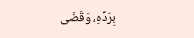بِرَدِّهِ، وَقَضَى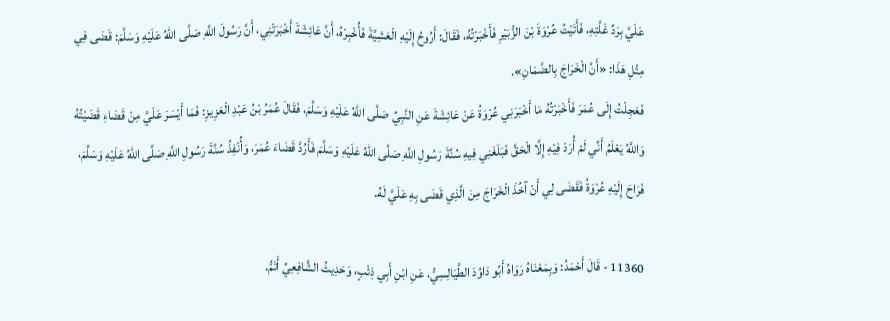عَلَيَّ بِرَدِّ غَلَّتِهِ، فَأَتَيْتُ عُرْوَةَ بْنَ الزُّبَيْرِ فَأَخْبَرْتُهُ، فَقَالَ: أَرُوحُ إِلَيْهِ الْعَشِيَّةَ فَأُخْبِرْهُ، أَنَّ عَائِشَةَ أَخْبَرَتْنِي، أَنَّ رَسُولَ اللَّهِ صَلَّى اللهُ عَلَيْهِ وَسَلَّمَ: قَضَى فِي مِثْلِ هَذَا: «أَنَّ الْخَرَاجَ بِالضَّمَانِ».
فَعَجِلْتُ إِلَى عُمَرَ فَأَخْبَرْتُهُ مَا أَخْبَرَنِي عُرْوَةُ عَنْ عَائِشَةَ عَنِ النَّبِيِّ صَلَّى اللهُ عَلَيْهِ وَسَلَّمَ، فَقَالَ عُمَرُ بْنُ عَبْدِ الْعَزِيزِ: فَمَا أَيْسَرَ عَلَيَّ مِنْ قَضَاءِ قَضَيْتُهُ وَاللَّهُ يَعْلَمُ أَنِّي لَمْ أُرَدْ فِيْهِ إِلَّا الْحَقَّ فَبَلَغَنِي فِيهِ سُنَّةَ رَسُولِ اللَّهِ صَلَّى اللهُ عَلَيْهِ وَسَلَّمَ فَأَرُدَّ قَضَاءَ عُمَرَ، وَأُنْفِذُ سُنَّةَ رَسُولِ اللَّهِ صَلَّى اللهُ عَلَيْهِ وَسَلَّمَ، فَرَاحَ إِلَيْهِ عُرْوَةُ فَقَضَى لِي أَنْ آخُذَ الْخَرَاجَ مِنَ الَّذِي قَضَى بِهِ عَلَيَّ لَهُ.

11360 - قَالَ أَحْمَدُ: وَبِمَعْنَاهُ رَوَاهُ أَبُو دَاوُدَ الطَّيَالِسِيُّ، عَنِ ابْنِ أَبِي ذِئْبٍ، وَحَدِيثُ الشَّافِعِيِّ أَتَمُّ.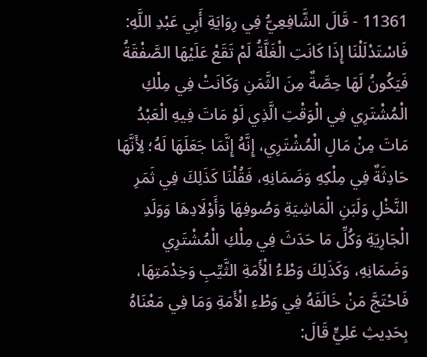11361 - قَالَ الشَّافِعِيُّ فِي رِوَايَةِ أَبِي عَبْدِ اللَّهِ: فَاسْتَدْلَلْنَا إِذَا كَانَتِ الْغَلَّةُ لَمْ تَقَعْ عَلَيْهَا الصَّفْقَةُ فَيَكُونُ لَهَا حِصَّةٌ مِنَ الثَّمَنِ وَكَانَتْ فِي مِلْكِ الْمُشْتَرِي فِي الْوَقْتِ الَّذِي لَوْ مَاتَ فِيهِ الْعَبْدُ مَاتَ مِنْ مَالِ الْمُشْتَرِي، إِنَّهُ إِنَّمَا جَعَلَهَا لَهُ؛ لِأَنَّهَا حَادِثَةٌ فِي مِلْكِهِ وَضَمَانِهِ، فَقُلْنَا كَذَلِكَ فِي ثَمَرِ النَّخْلِ وَلَبَنِ الْمَاشِيَةِ وَصُوفِهَا وَأَوْلَادِهَا وَوَلَدِ الْجَارِيَةِ وَكُلِّ مَا حَدَثَ فِي مِلْكِ الْمُشْتَرِي وَضَمَانِهِ، وَكَذَلِكَ وَطْءُ الْأَمَةِ الثَّيِّبِ وَخِدْمَتِهَا، فَاحْتَجَّ مَنْ خَالَفَهُ فِي وَطْءِ الْأَمَةِ وَمَا فِي مَعْنَاهُ بِحَدِيثِ عَلِيٍّ قَالَ: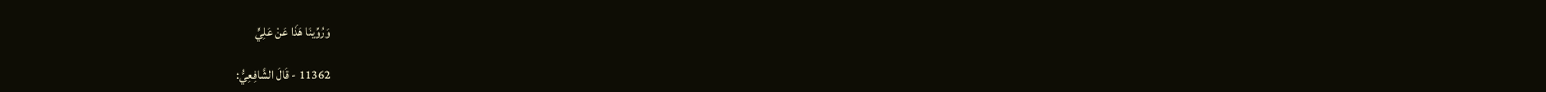وَرُوِّينَا هَذَا عَنْ عَلِيٍّ

11362 - قَالَ الشَّافِعِيُّ: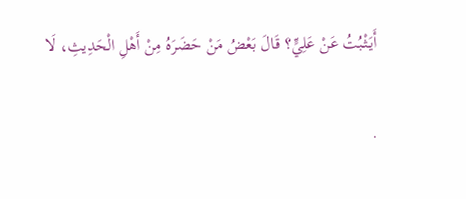أَيَثْبُتُ عَنْ عَلِيٍّ؟ قَالَ بَعْضُ مَنْ حَضَرَهُ مِنْ أَهْلِ الْحَدِيثِ، لَا

.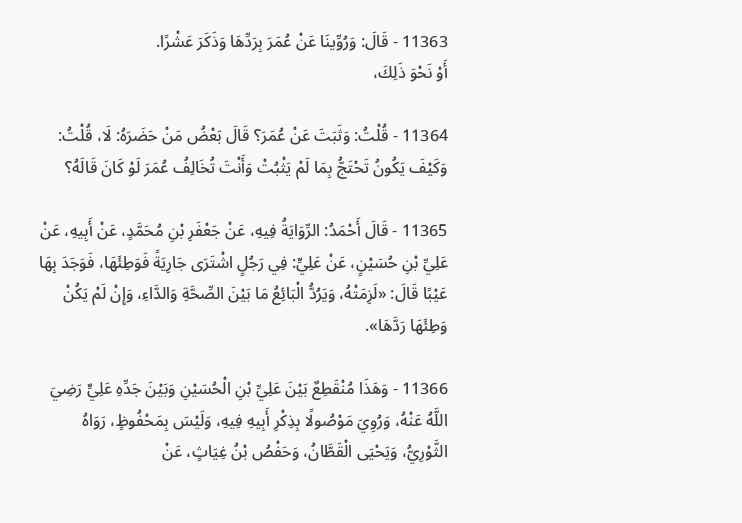11363 - قَالَ: وَرُوِّينَا عَنْ عُمَرَ بِرَدِّهَا وَذَكَرَ عَشْرًا.
أَوْ نَحْوَ ذَلِكَ،

11364 - قُلْتُ: وَثَبَتَ عَنْ عُمَرَ؟ قَالَ بَعْضُ مَنْ حَضَرَهُ: لَا، قُلْتُ: وَكَيْفَ يَكُونُ تَحْتَجُّ بِمَا لَمْ يَثْبُتْ وَأَنْتَ تُخَالِفُ عُمَرَ لَوْ كَانَ قَالَهُ؟

11365 - قَالَ أَحْمَدُ: الرِّوَايَةُ فِيهِ، عَنْ جَعْفَرِ بْنِ مُحَمَّدٍ، عَنْ أَبِيهِ، عَنْ عَلِيِّ بْنِ حُسَيْنٍ، عَنْ عَلِيٍّ: فِي رَجُلٍ اشْتَرَى جَارِيَةً فَوَطِئَهَا، فَوَجَدَ بِهَا عَيْبًا قَالَ: «لَزِمَتْهُ، وَيَرُدُّ الْبَائِعُ مَا بَيْنَ الصِّحَّةِ وَالدَّاءِ، وَإِنْ لَمْ يَكُنْ وَطِئَهَا رَدَّهَا».

11366 - وَهَذَا مُنْقَطِعٌ بَيْنَ عَلِيِّ بْنِ الْحُسَيْنِ وَبَيْنَ جَدِّهِ عَلِيٍّ رَضِيَ اللَّهُ عَنْهُ، وَرُوِيَ مَوْصُولًا بِذِكْرِ أَبِيهِ فِيهِ، وَلَيْسَ بِمَحْفُوظٍ، رَوَاهُ الثَّوْرِيُّ، وَيَحْيَى الْقَطَّانُ، وَحَفْصُ بْنُ غِيَاثٍ، عَنْ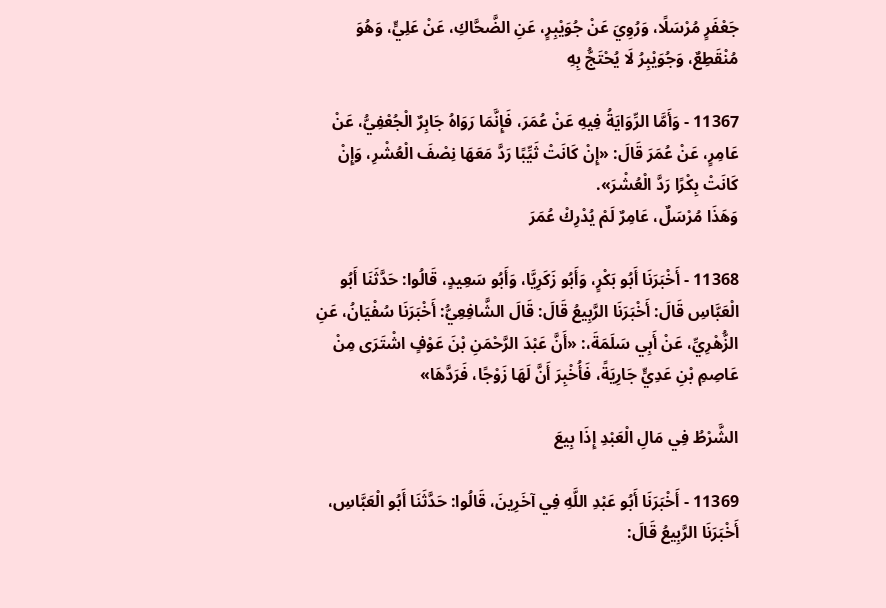جَعْفَرٍ مُرْسَلًا، وَرُوِيَ عَنْ جُوَيْبِرٍ، عَنِ الضَّحَّاكِ، عَنْ عَلِيٍّ، وَهُوَ مُنْقَطِعٌ، وَجُوَيْبِرُ لَا يُحْتَجُّ بِهِ

11367 - وَأَمَّا الرِّوَايَةُ فِيهِ عَنْ عُمَرَ، فَإِنَّمَا رَوَاهُ جَابِرٌ الْجُعْفِيُّ، عَنْ عَامِرٍ، عَنْ عُمَرَ قَالَ: «إِنْ كَانَتْ ثَيِّبًا رَدَّ مَعَهَا نِصْفَ الْعُشْرِ، وَإِنْ كَانَتْ بِكْرًا رَدَّ الْعُشْرَ».
وَهَذَا مُرْسَلٌ، عَامِرٌ لَمْ يُدْرِكْ عُمَرَ

11368 - أَخْبَرَنَا أَبُو بَكْرٍ، وَأَبُو زَكَرِيَّا، وَأَبُو سَعِيدٍ، قَالُوا: حَدَّثَنَا أَبُو الْعَبَّاسِ قَالَ: أَخْبَرَنَا الرَّبِيعُ قَالَ: قَالَ الشَّافِعِيُّ: أَخْبَرَنَا سُفْيَانُ، عَنِ الزُّهْرِيِّ، عَنْ أَبِي سَلَمَةَ،: «أَنَّ عَبْدَ الرَّحْمَنِ بْنَ عَوْفٍ اشْتَرَى مِنْ عَاصِمِ بْنِ عَدِيٍّ جَارِيَةً، فَأُخْبِرَ أَنَّ لَهَا زَوْجًا، فَرَدَّهَا»

الشَّرْطُ فِي مَالِ الْعَبْدِ إِذَا بِيعَ

11369 - أَخْبَرَنَا أَبُو عَبْدِ اللَّهِ فِي آخَرِينَ، قَالُوا: حَدَّثَنَا أَبُو الْعَبَّاسِ، أَخْبَرَنَا الرَّبِيعُ قَالَ: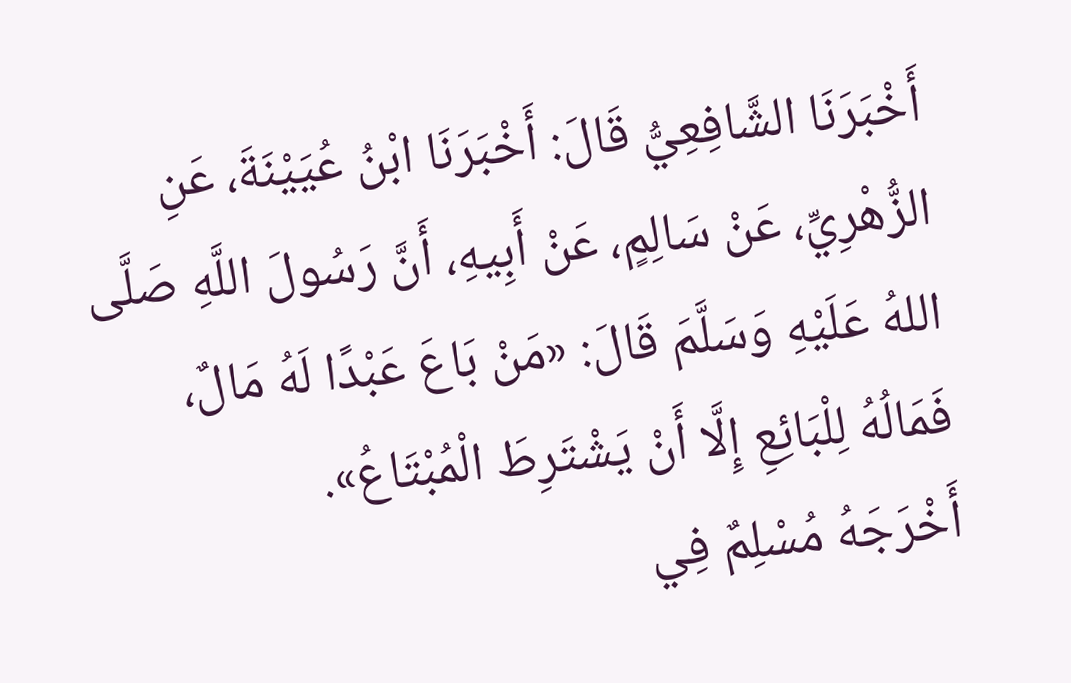أَخْبَرَنَا الشَّافِعِيُّ قَالَ: أَخْبَرَنَا ابْنُ عُيَيْنَةَ، عَنِ الزُّهْرِيِّ، عَنْ سَالِمٍ، عَنْ أَبِيهِ، أَنَّ رَسُولَ اللَّهِ صَلَّى اللهُ عَلَيْهِ وَسَلَّمَ قَالَ: «مَنْ بَاعَ عَبْدًا لَهُ مَالٌ، فَمَالُهُ لِلْبَائِعِ إِلَّا أَنْ يَشْتَرِطَ الْمُبْتَاعُ».
أَخْرَجَهُ مُسْلِمٌ فِي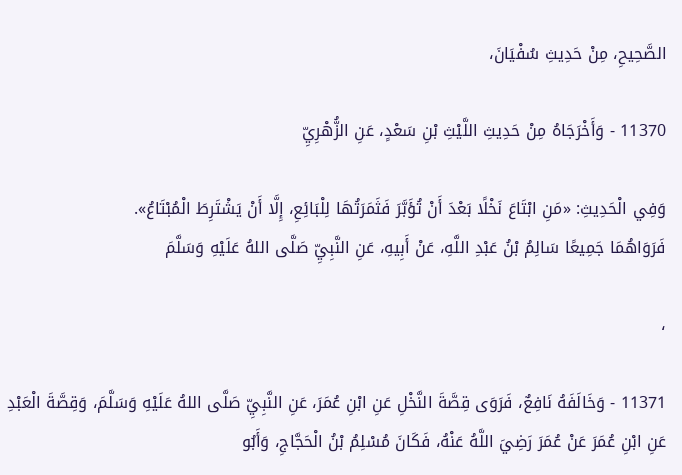الصَّحِيحِ، مِنْ حَدِيثِ سُفْيَانَ،

11370 - وَأَخْرَجَاهُ مِنْ حَدِيثِ اللَّيْثِ بْنِ سَعْدٍ، عَنِ الزُّهْرِيِّ

وَفِي الْحَدِيثِ: «مَنِ ابْتَاعَ نَخْلًا بَعْدَ أَنْ تُؤَبَّرَ فَثَمَرَتُهَا لِلْبَائِعِ، إِلَّا أَنْ يَشْتَرِطَ الْمُبْتَاعُ».
فَرَوَاهُمَا جَمِيعًا سَالِمُ بْنُ عَبْدِ اللَّهِ، عَنْ أَبِيهِ، عَنِ النَّبِيِّ صَلَّى اللهُ عَلَيْهِ وَسَلَّمَ

،

11371 - وَخَالَفَهُ نَافِعٌ، فَرَوَى قِصَّةَ النَّخْلِ عَنِ ابْنِ عُمَرَ، عَنِ النَّبِيِّ صَلَّى اللهُ عَلَيْهِ وَسَلَّمَ، وَقِصَّةَ الْعَبْدِ عَنِ ابْنِ عُمَرَ عَنْ عُمَرَ رَضِيَ اللَّهُ عَنْهُ، فَكَانَ مُسْلِمُ بْنُ الْحَجَّاجِ، وَأَبُو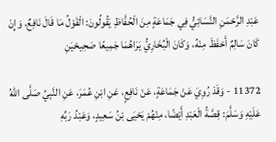عَبْدِ الرَّحْمَنِ النَّسَائِيُّ فِي جَمَاعَةٍ مِنَ الْحُفَّاظِ يَقُولُونَ: الْقَوْلُ مَا قَالَ نَافِعٌ، وَإِنْ كَانَ سَالِمٌ أَحْفَظَ مِنْهُ، وَكَانَ الْبُخَارِيُّ يَرَاهُمَا جَمِيعًا صَحِيحْيَنِ

11372 - وَقَدْ رُوِيَ عَنْ جَمَاعَةٍ، عَنْ نَافِعٍ، عَنِ ابْنِ عُمَرَ، عَنِ النَّبِيِّ صَلَّى اللهُ عَلَيْهِ وَسَلَّمَ: قِصَّةُ الْعَبْدِ أَيْضًا، مِنْهُمْ يَحْيَى بْنُ سَعِيدٍ، وَعَبْدُ رَبِّهِ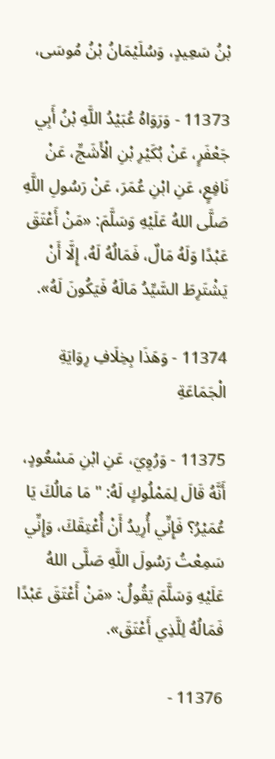بْنُ سَعِيدٍ، وَسُلَيْمَانُ بْنُ مُوسَى،

11373 - وَرَوَاهُ عُبَيْدُ اللَّهِ بْنُ أَبِي جَعْفَرٍ، عَنْ بُكَيْرِ بْنِ الْأَشَجِّ، عَنْ نَافِعٍ، عَنِ ابْنِ عُمَرَ، عَنْ رَسُولِ اللَّهِ صَلَّى اللهُ عَلَيْهِ وَسَلَّمَ: «مَنْ أَعْتَقَ عَبْدًا وَلَهُ مَالٌ، فَمَالُهُ لَهُ، إِلَّا أَنْ يَشْتَرِطَ السَّيِّدُ مَالَهُ فَيَكُونَ لَهُ».

11374 - وَهَذَا بِخِلَافِ رِوَايَةِ الْجَمَاعَةِ

11375 - وَرُوِيَ، عَنِ ابْنِ مَسْعُودٍ، أَنَّهُ قَالَ لِمَمْلُوكٍ لَهُ: " مَا مَالُكَ يَا عُمَيْرُ؟ فَإِنِّي أُرِيدُ أَنْ أُعْتِقَكَ، وَإِنِّي سَمِعْتُ رَسُولَ اللَّهِ صَلَّى اللهُ عَلَيْهِ وَسَلَّمَ يَقُولُ: «مَنْ أَعْتَقَ عَبْدًا فَمَالُهُ لِلَّذِي أَعْتَقَ».

11376 -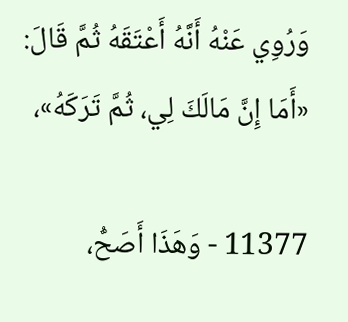وَرُوِي عَنْهُ أَنَّهُ أَعْتَقَهُ ثُمَّ قَالَ: «أَمَا إِنَّ مَالَكَ لِي، ثُمَّ تَرَكَهُ»،

11377 - وَهَذَا أَصَحُّ،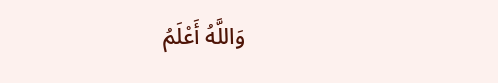وَاللَّهُ أَعْلَمُ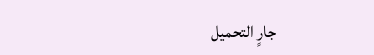جارٍ التحميل